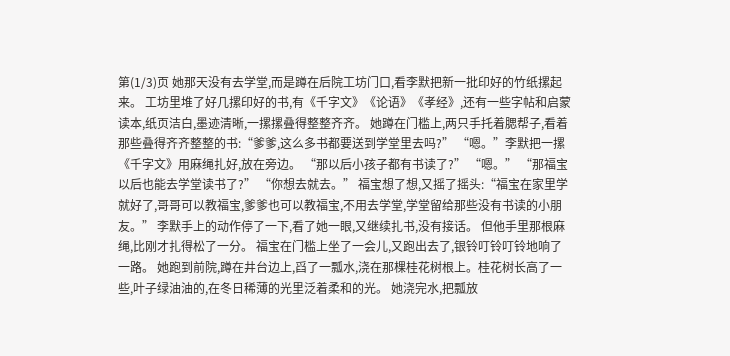第(1/3)页 她那天没有去学堂,而是蹲在后院工坊门口,看李默把新一批印好的竹纸摞起来。 工坊里堆了好几摞印好的书,有《千字文》《论语》《孝经》,还有一些字帖和启蒙读本,纸页洁白,墨迹清晰,一摞摞叠得整整齐齐。 她蹲在门槛上,两只手托着腮帮子,看着那些叠得齐齐整整的书:“爹爹,这么多书都要送到学堂里去吗?” “嗯。”李默把一摞《千字文》用麻绳扎好,放在旁边。 “那以后小孩子都有书读了?” “嗯。” “那福宝以后也能去学堂读书了?” “你想去就去。” 福宝想了想,又摇了摇头:“福宝在家里学就好了,哥哥可以教福宝,爹爹也可以教福宝,不用去学堂,学堂留给那些没有书读的小朋友。” 李默手上的动作停了一下,看了她一眼,又继续扎书,没有接话。 但他手里那根麻绳,比刚才扎得松了一分。 福宝在门槛上坐了一会儿,又跑出去了,银铃叮铃叮铃地响了一路。 她跑到前院,蹲在井台边上,舀了一瓢水,浇在那棵桂花树根上。桂花树长高了一些,叶子绿油油的,在冬日稀薄的光里泛着柔和的光。 她浇完水,把瓢放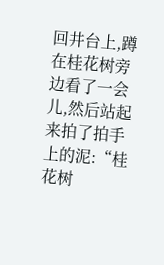回井台上,蹲在桂花树旁边看了一会儿,然后站起来拍了拍手上的泥:“桂花树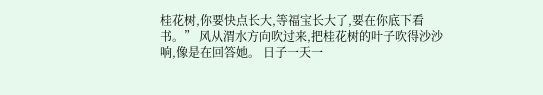桂花树,你要快点长大,等福宝长大了,要在你底下看书。” 风从渭水方向吹过来,把桂花树的叶子吹得沙沙响,像是在回答她。 日子一天一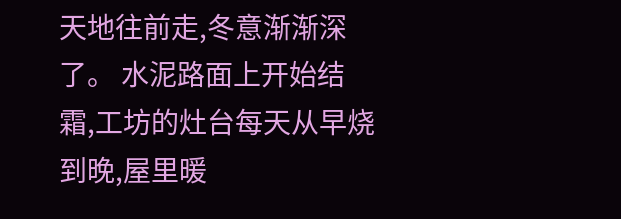天地往前走,冬意渐渐深了。 水泥路面上开始结霜,工坊的灶台每天从早烧到晚,屋里暖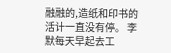融融的,造纸和印书的活计一直没有停。 李默每天早起去工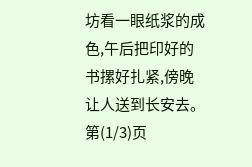坊看一眼纸浆的成色,午后把印好的书摞好扎紧,傍晚让人送到长安去。 第(1/3)页